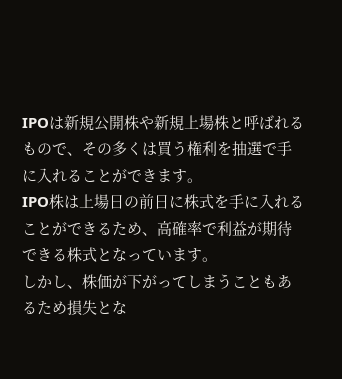IPOは新規公開株や新規上場株と呼ばれるもので、その多くは買う権利を抽選で手に入れることができます。
IPO株は上場日の前日に株式を手に入れることができるため、高確率で利益が期待できる株式となっています。
しかし、株価が下がってしまうこともあるため損失とな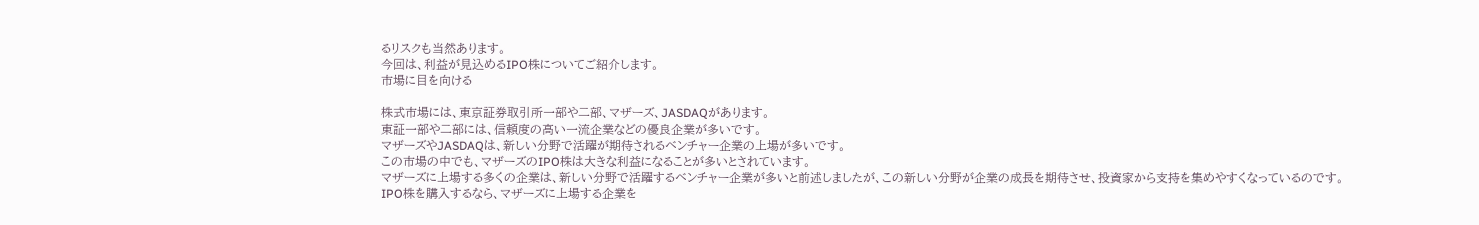るリスクも当然あります。
今回は、利益が見込めるIPO株についてご紹介します。
市場に目を向ける

株式市場には、東京証券取引所一部や二部、マザーズ、JASDAQがあります。
東証一部や二部には、信頼度の高い一流企業などの優良企業が多いです。
マザーズやJASDAQは、新しい分野で活躍が期待されるベンチャー企業の上場が多いです。
この市場の中でも、マザーズのIPO株は大きな利益になることが多いとされています。
マザーズに上場する多くの企業は、新しい分野で活躍するベンチャー企業が多いと前述しましたが、この新しい分野が企業の成長を期待させ、投資家から支持を集めやすくなっているのです。
IPO株を購入するなら、マザーズに上場する企業を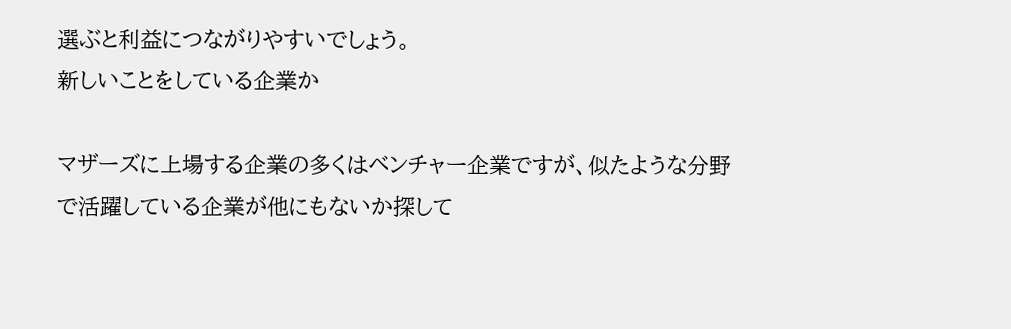選ぶと利益につながりやすいでしょう。
新しいことをしている企業か

マザーズに上場する企業の多くはベンチャー企業ですが、似たような分野で活躍している企業が他にもないか探して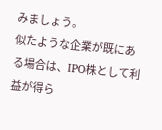みましょう。
似たような企業が既にある場合は、IPO株として利益が得ら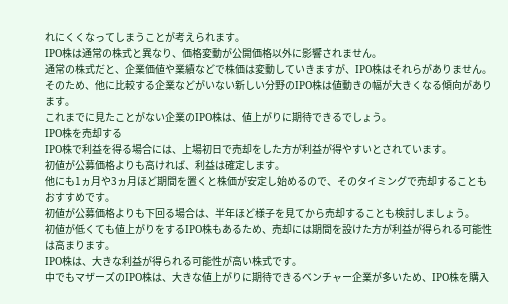れにくくなってしまうことが考えられます。
IPO株は通常の株式と異なり、価格変動が公開価格以外に影響されません。
通常の株式だと、企業価値や業績などで株価は変動していきますが、IPO株はそれらがありません。
そのため、他に比較する企業などがいない新しい分野のIPO株は値動きの幅が大きくなる傾向があります。
これまでに見たことがない企業のIPO株は、値上がりに期待できるでしょう。
IPO株を売却する
IPO株で利益を得る場合には、上場初日で売却をした方が利益が得やすいとされています。
初値が公募価格よりも高ければ、利益は確定します。
他にも1ヵ月や3ヵ月ほど期間を置くと株価が安定し始めるので、そのタイミングで売却することもおすすめです。
初値が公募価格よりも下回る場合は、半年ほど様子を見てから売却することも検討しましょう。
初値が低くても値上がりをするIPO株もあるため、売却には期間を設けた方が利益が得られる可能性は高まります。
IPO株は、大きな利益が得られる可能性が高い株式です。
中でもマザーズのIPO株は、大きな値上がりに期待できるベンチャー企業が多いため、IPO株を購入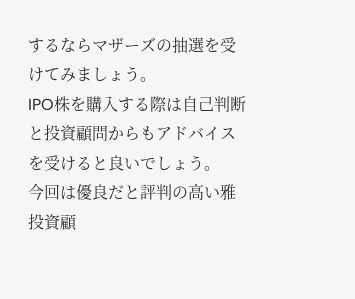するならマザーズの抽選を受けてみましょう。
IPO株を購入する際は自己判断と投資顧問からもアドバイスを受けると良いでしょう。
今回は優良だと評判の高い雅投資顧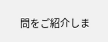問をご紹介しま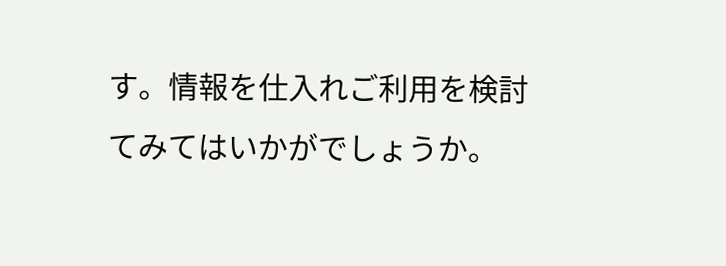す。情報を仕入れご利用を検討てみてはいかがでしょうか。